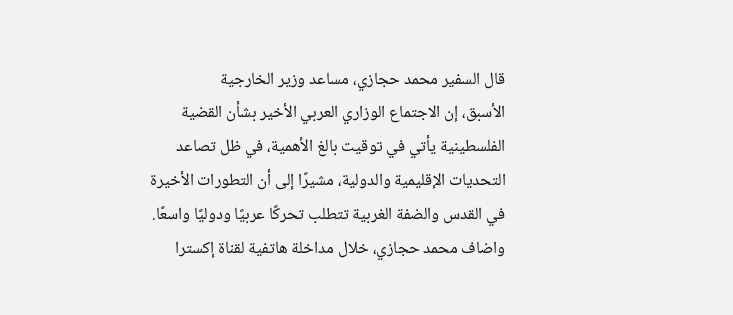قال السفير محمد حجازي، مساعد وزير الخارجية
الأسبق، إن الاجتماع الوزاري العربي الأخير بشأن القضية الفلسطينية يأتي في توقيت بالغ الأهمية، في ظل تصاعد التحديات الإقليمية والدولية، مشيرًا إلى أن التطورات الأخيرة في القدس والضفة الغربية تتطلب تحركًا عربيًا ودوليًا واسعًا.
واضاف محمد حجازي، خلال مداخلة هاتفية لقناة إكسترا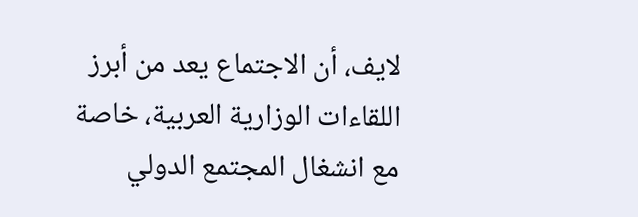لايف، أن الاجتماع يعد من أبرز اللقاءات الوزارية العربية، خاصة مع انشغال المجتمع الدولي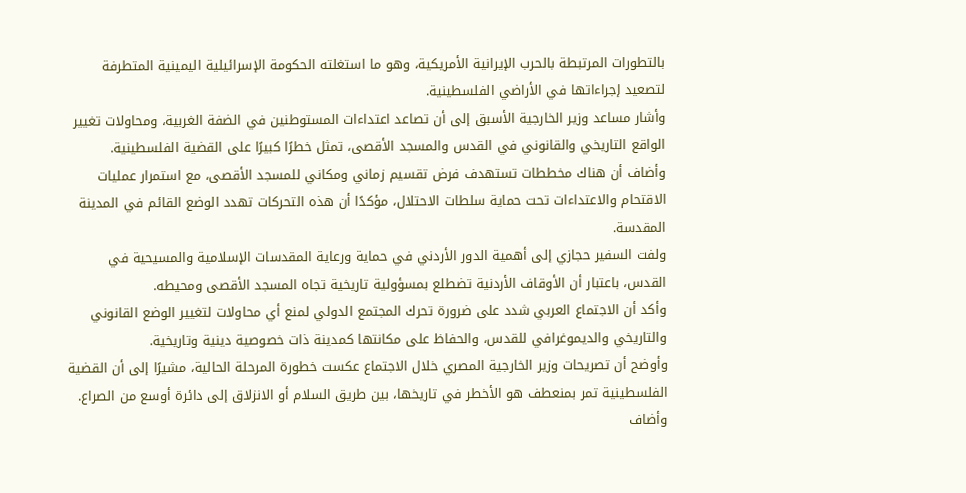بالتطورات المرتبطة بالحرب الإيرانية الأمريكية، وهو ما استغلته الحكومة الإسرائيلية اليمينية المتطرفة لتصعيد إجراءاتها في الأراضي الفلسطينية.
وأشار مساعد وزير الخارجية الأسبق إلى أن تصاعد اعتداءات المستوطنين في الضفة الغربية، ومحاولات تغيير الواقع التاريخي والقانوني في القدس والمسجد الأقصى، تمثل خطرًا كبيرًا على القضية الفلسطينية.
وأضاف أن هناك مخططات تستهدف فرض تقسيم زماني ومكاني للمسجد الأقصى، مع استمرار عمليات الاقتحام والاعتداءات تحت حماية سلطات الاحتلال، مؤكدًا أن هذه التحركات تهدد الوضع القائم في المدينة المقدسة.
ولفت السفير حجازي إلى أهمية الدور الأردني في حماية ورعاية المقدسات الإسلامية والمسيحية في القدس، باعتبار أن الأوقاف الأردنية تضطلع بمسؤولية تاريخية تجاه المسجد الأقصى ومحيطه.
وأكد أن الاجتماع العربي شدد على ضرورة تحرك المجتمع الدولي لمنع أي محاولات لتغيير الوضع القانوني والتاريخي والديموغرافي للقدس، والحفاظ على مكانتها كمدينة ذات خصوصية دينية وتاريخية.
وأوضح أن تصريحات وزير الخارجية المصري خلال الاجتماع عكست خطورة المرحلة الحالية، مشيرًا إلى أن القضية الفلسطينية تمر بمنعطف هو الأخطر في تاريخها، بين طريق السلام أو الانزلاق إلى دائرة أوسع من الصراع.
وأضاف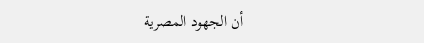أن الجهود المصرية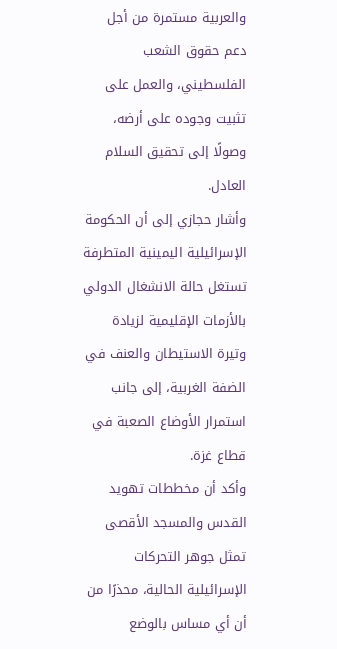والعربية مستمرة من أجل دعم حقوق الشعب الفلسطيني، والعمل على تثبيت وجوده على أرضه، وصولًا إلى تحقيق السلام العادل.
وأشار حجازي إلى أن الحكومة الإسرائيلية اليمينية المتطرفة تستغل حالة الانشغال الدولي بالأزمات الإقليمية لزيادة وتيرة الاستيطان والعنف في الضفة الغربية، إلى جانب استمرار الأوضاع الصعبة في قطاع غزة.
وأكد أن مخططات تهويد القدس والمسجد الأقصى تمثل جوهر التحركات الإسرائيلية الحالية، محذرًا من أن أي مساس بالوضع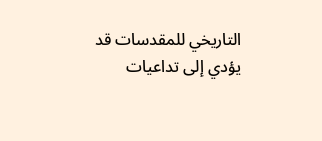التاريخي للمقدسات قد يؤدي إلى تداعيات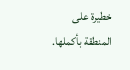خطيرة على المنطقة بأكملها.